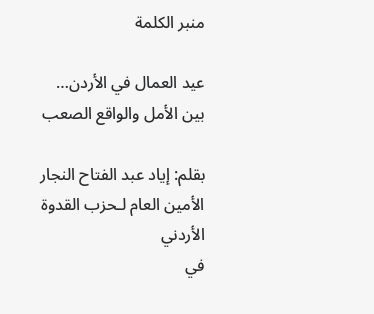منبر الكلمة

عيد العمال في الأردن… بين الأمل والواقع الصعب

بقلم: إياد عبد الفتاح النجار
الأمين العام لـحزب القدوة الأردني
في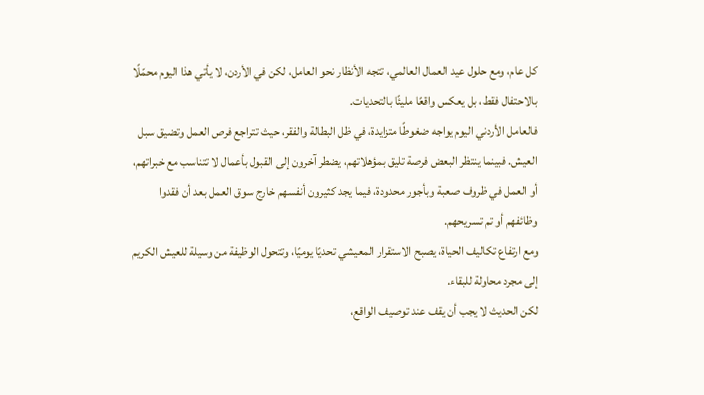كل عام، ومع حلول عيد العمال العالمي، تتجه الأنظار نحو العامل، لكن في الأردن، لا يأتي هذا اليوم محمّلًا بالاحتفال فقط، بل يعكس واقعًا مليئًا بالتحديات.
فالعامل الأردني اليوم يواجه ضغوطًا متزايدة، في ظل البطالة والفقر، حيث تتراجع فرص العمل وتضيق سبل العيش. فبينما ينتظر البعض فرصة تليق بمؤهلاتهم، يضطر آخرون إلى القبول بأعمال لا تتناسب مع خبراتهم، أو العمل في ظروف صعبة وبأجور محدودة، فيما يجد كثيرون أنفسهم خارج سوق العمل بعد أن فقدوا وظائفهم أو تم تسريحهم.
ومع ارتفاع تكاليف الحياة، يصبح الاستقرار المعيشي تحديًا يوميًا، وتتحول الوظيفة من وسيلة للعيش الكريم إلى مجرد محاولة للبقاء.
لكن الحديث لا يجب أن يقف عند توصيف الواقع،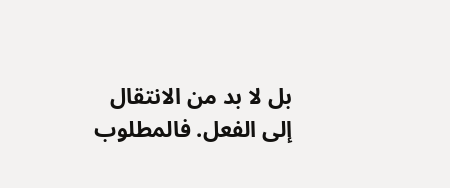بل لا بد من الانتقال إلى الفعل. فالمطلوب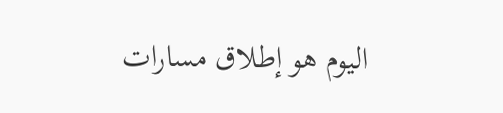اليوم هو إطلاق مسارات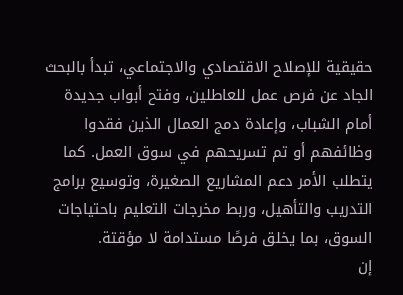حقيقية للإصلاح الاقتصادي والاجتماعي، تبدأ بالبحث الجاد عن فرص عمل للعاطلين، وفتح أبواب جديدة أمام الشباب، وإعادة دمج العمال الذين فقدوا وظائفهم أو تم تسريحهم في سوق العمل. كما يتطلب الأمر دعم المشاريع الصغيرة، وتوسيع برامج التدريب والتأهيل، وربط مخرجات التعليم باحتياجات السوق، بما يخلق فرصًا مستدامة لا مؤقتة.
إن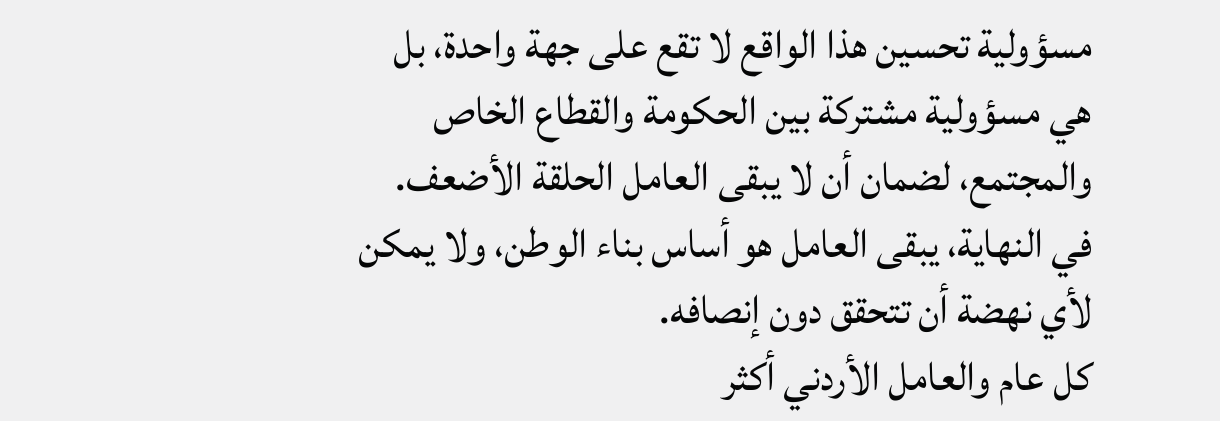مسؤولية تحسين هذا الواقع لا تقع على جهة واحدة، بل هي مسؤولية مشتركة بين الحكومة والقطاع الخاص والمجتمع، لضمان أن لا يبقى العامل الحلقة الأضعف.
في النهاية، يبقى العامل هو أساس بناء الوطن، ولا يمكن لأي نهضة أن تتحقق دون إنصافه.
كل عام والعامل الأردني أكثر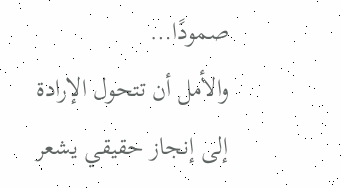صمودًا…
والأمل أن تتحول الإرادة إلى إنجاز حقيقي يشعر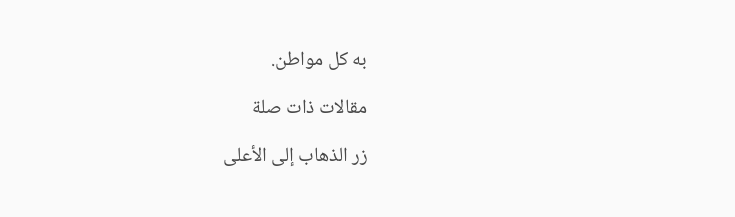به كل مواطن.

مقالات ذات صلة

زر الذهاب إلى الأعلى